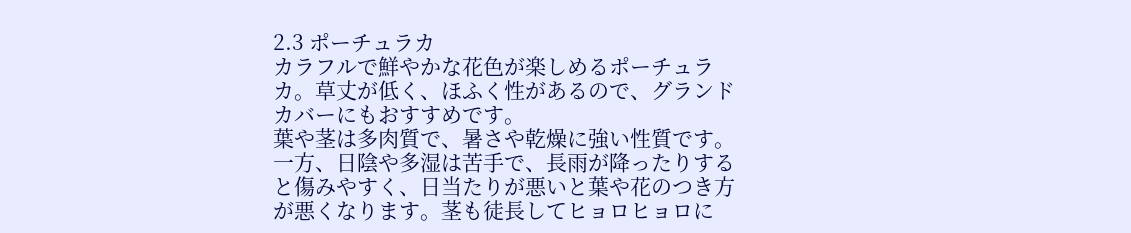2.3 ポーチュラカ
カラフルで鮮やかな花色が楽しめるポーチュラカ。草丈が低く、ほふく性があるので、グランドカバーにもおすすめです。
葉や茎は多肉質で、暑さや乾燥に強い性質です。一方、日陰や多湿は苦手で、長雨が降ったりすると傷みやすく、日当たりが悪いと葉や花のつき方が悪くなります。茎も徒長してヒョロヒョロに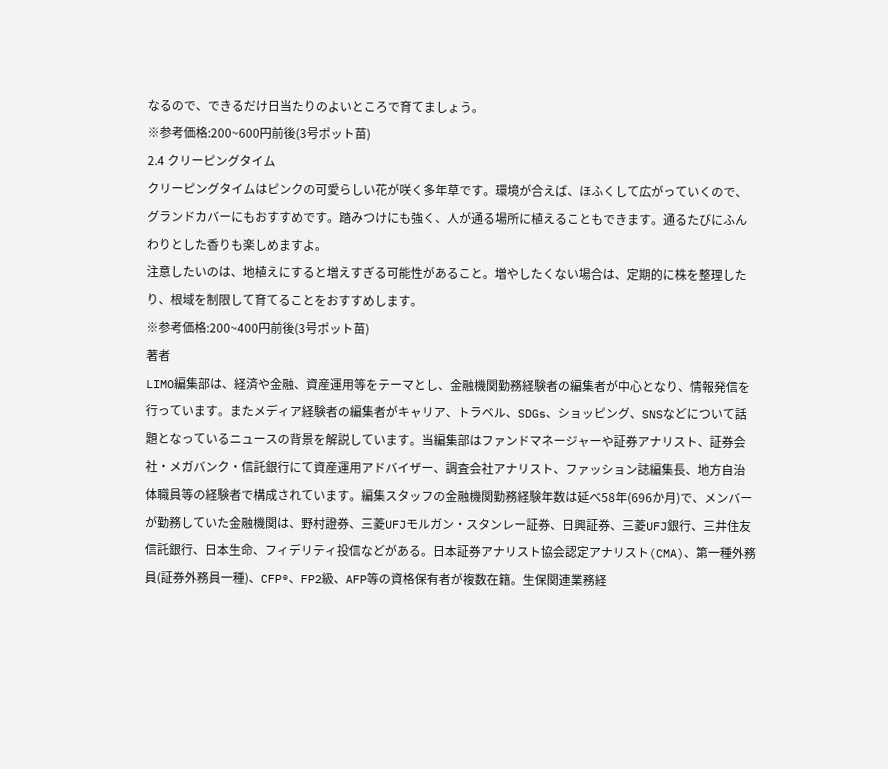なるので、できるだけ日当たりのよいところで育てましょう。
※参考価格:200~600円前後(3号ポット苗)
2.4 クリーピングタイム
クリーピングタイムはピンクの可愛らしい花が咲く多年草です。環境が合えば、ほふくして広がっていくので、グランドカバーにもおすすめです。踏みつけにも強く、人が通る場所に植えることもできます。通るたびにふんわりとした香りも楽しめますよ。
注意したいのは、地植えにすると増えすぎる可能性があること。増やしたくない場合は、定期的に株を整理したり、根域を制限して育てることをおすすめします。
※参考価格:200~400円前後(3号ポット苗)
著者
LIMO編集部は、経済や金融、資産運用等をテーマとし、金融機関勤務経験者の編集者が中心となり、情報発信を行っています。またメディア経験者の編集者がキャリア、トラベル、SDGs、ショッピング、SNSなどについて話題となっているニュースの背景を解説しています。当編集部はファンドマネージャーや証券アナリスト、証券会社・メガバンク・信託銀行にて資産運用アドバイザー、調査会社アナリスト、ファッション誌編集長、地方自治体職員等の経験者で構成されています。編集スタッフの金融機関勤務経験年数は延べ58年(696か月)で、メンバーが勤務していた金融機関は、野村證券、三菱UFJモルガン・スタンレー証券、日興証券、三菱UFJ銀行、三井住友信託銀行、日本生命、フィデリティ投信などがある。日本証券アナリスト協会認定アナリスト(CMA)、第一種外務員(証券外務員一種)、CFP®、FP2級、AFP等の資格保有者が複数在籍。生保関連業務経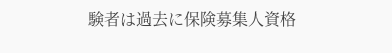験者は過去に保険募集人資格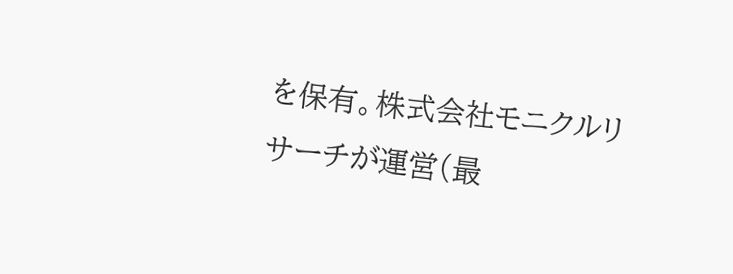を保有。株式会社モニクルリサーチが運営(最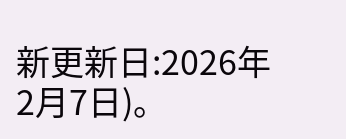新更新日:2026年2月7日)。